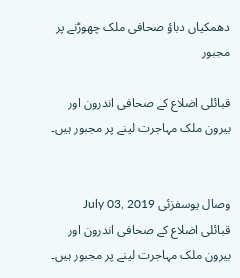دھمکیاں دباؤ صحافی ملک چھوڑنے پر مجبور

قبائلی اضلاع کے صحافی اندرون اور بیرون ملک مہاجرت لینے پر مجبور ہیں۔


وصال یوسفزئی July 03, 2019
قبائلی اضلاع کے صحافی اندرون اور بیرون ملک مہاجرت لینے پر مجبور ہیں۔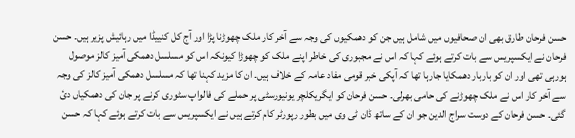حسن فرحان طارق بھی ان صحافیوں میں شامل ہیں جن کو دھمکیوں کی وجہ سے آخر کار ملک چھوڑنا پڑا اور آج کل کنییڈا میں رہائیش پزیر ہیں۔ حسن فرحان نے ایکسپریس سے بات کرتے ہوئے کہا کہ اس نے مجبوری کی خاطر اپنے ملک کو چھوڑا کیونکہ اس کو مسلسل دھمکی آمیز کالز موصول ہورہی تھی اور ان کو باربار دھمکایا جارہا تھا کہ آپکی خبر قومی مفاد عامہ کے خلاف ہیں۔ ان کا مزید کہنا تھا کہ مسلسل دھمکی آمیز کالز کی وجہ سے آخر کار اس نے ملک چھوڑنے کی حامی بھرلی۔ حسن فرحان کو ایگریکلچر یونیورسٹی پر حملے کی فالواپ سٹوری کرنے پر جان کی دھمکیاں دئ گئی۔ حسن فرحان کے دوست سراج الدین جو ان کے ساتھ ڈان ٹی وی میں بطور رپورٹر کام کرتے ہیں نے ایکسپریس سے بات کرتے ہوئے کہا کہ حسن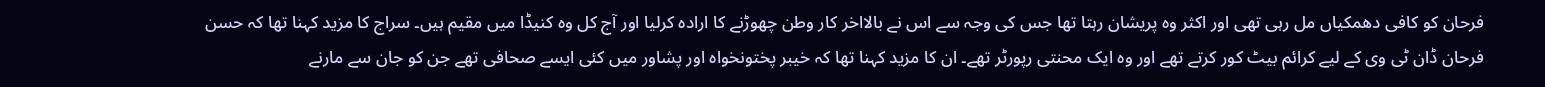فرحان کو کافی دھمکیاں مل رہی تھی اور اکثر وہ پریشان رہتا تھا جس کی وجہ سے اس نے بالااخر کار وطن چھوڑنے کا ارادہ کرلیا اور آج کل وہ کنیڈا میں مقیم ہیں۔ سراج کا مزید کہنا تھا کہ حسن فرحان ڈان ٹی وی کے لیے کرائم بیٹ کور کرتے تھے اور وہ ایک محنتی رپورٹر تھے۔ ان کا مزید کہنا تھا کہ خیبر پختونخواہ اور پشاور میں کئی ایسے صحافی تھے جن کو جان سے مارنے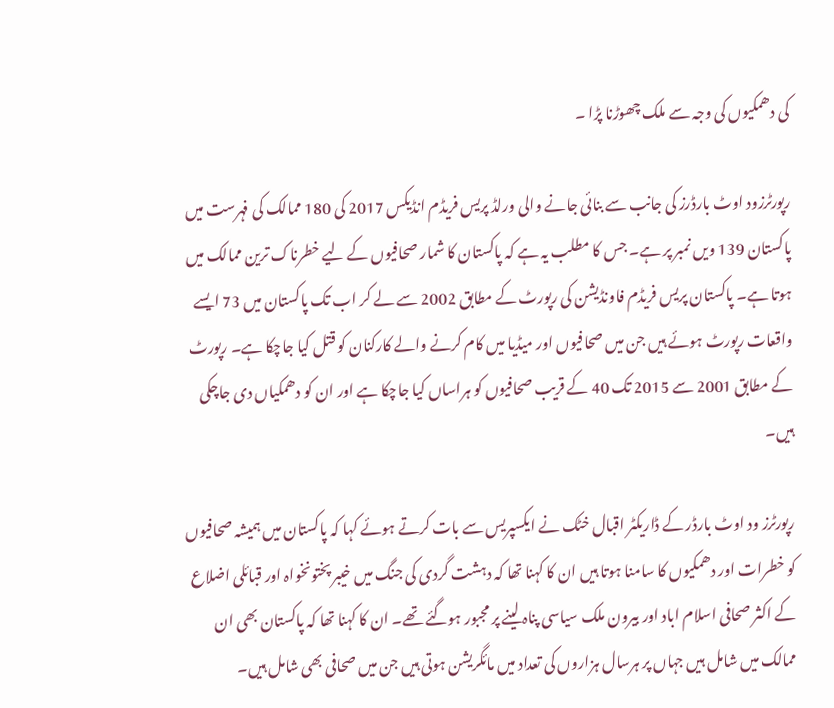کی دھمکیوں کی وجہ سے ملک چھوڑنا پڑا ۔

رپورٹرزود اوٹ بارڈرز کی جانب سے بنائی جانے والی ورلڈ پریس فریڈم انڈیکس 2017 کی 180 ممالک کی فہرست میں پاکستان 139 ویں نمبر پر ہے۔ جس کا مطلب یہ ہے کہ پاکستان کا شمار صحافیوں کے لیے خطرناک ترین ممالک میں ہوتا ہے۔ پاکستان پریس فریڈم فاونڈیشن کی رپورٹ کے مطابق 2002 سے لے کر اب تک پاکستان میں 73 ایسے واقعات رپورٹ ہوئے ہیں جن میں صحافیوں اور میڈیا میں کام کرنے والے کارکنان کو قتل کیا جاچکا ہے۔ رپورٹ کے مطابق 2001 سے 2015 تک 40 کے قریب صحافیوں کو ہراساں کیا جاچکا ہے اور ان کو دھمکیاں دی جاچکی ہیں۔

رپورٹرز ود اوٹ بارڈر کے ڈاریکٹر اقبال خٹک نے ایکسپریس سے بات کرتے ہوئے کہا کہ پاکستان میں ہمیشہ صحافیوں کو خطرات اور دھمکیوں کا سامنا ہوتا ہیں ان کا کہنا تھا کہ دہشت گردی کی جنگ میں خیبر پختونخواہ اور قبائلی اضلاع کے اکثر صحافی اسلام اباد اور بیرون ملک سیاسی پناہ لینے پر مجبور ہوگئے تھے۔ ان کا کہنا تھا کہ پاکستان بھی ان ممالک میں شامل ہیں جہاں پر ہرسال ہزاروں کی تعداد میں مائگریشن ہوتی ہیں جن میں صحافی بھی شامل ہیں۔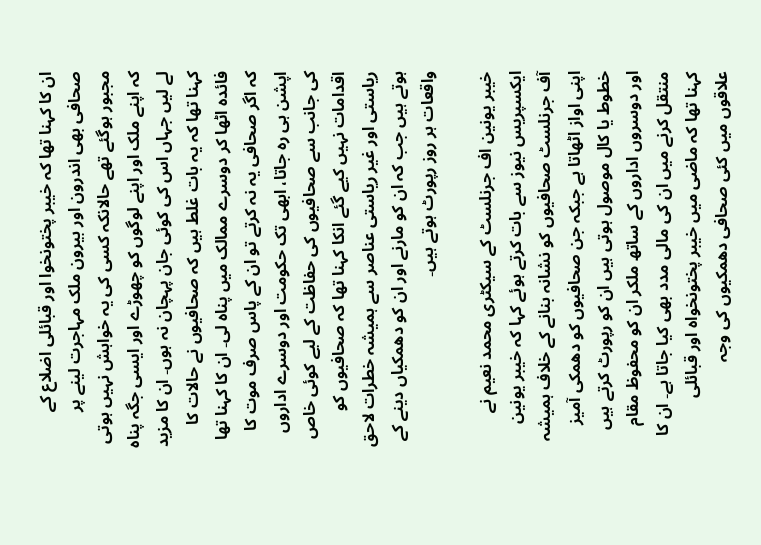ان کا کہنا تھا کہ خیبر پختونخوا اور قبائلی اضلاع کے صحافی بھی اندرون اور بیرون ملک مہاجرت لینے پر مجبور ہوگئے تھے حالانکہ کسی کی یہ خواہش نہیں ہوتی کہ اپنے ملک اور اپنے لوگوں کو چھوڑے اور ایسی جگہ پناہ لے لیں جہاں اس کی کوئی جان پہچان نہ ہوں۔ ان کا مزید کہنا تھا کہ یہ بات غلط ہیں کہ صحافیوں نے حالات کا فائدہ اٹھا کر دوسرے ممالک میں پناہ لی۔ ان کا کہنا تھا کہ اگر صحافی یہ نہ کرتے تو ان کے پاس صرف موت کا اپشن ہی رہ جاتا، ابھی تک حکومت اور دوسرے اداروں کی جانب سے صحافیوں کی حفاظت کے لیے کوئی خاص اقدامات نہیں کیے گئے انکا کہنا تھا کہ صحافیوں کو ریاستی اور غیر ریاستی عناصر سے ہمیشہ خطرات لاحق ہوتے ہیں جب کہ ان کو مارنے اور ان کو دھمکیاں دینے کے واقعات ہر روز رپورٹ ہوتے ہیں۔

خیبر یونین اف جرنلسٹ کے سیکٹری محمد نعیم نے ایکسپریس نیوز سے بات کرتے ہوئے کہا کہ خیبر یونین آف جرنلسٹ صحافیوں کو نشانہ بنانے کے خلاف ہمیشہ اپنی اواز اٹھاتا ہے جبکہ جن صحافیوں کو دھمکی آمیز خطوط یا کال موصول ہوتی ہیں ان کو رپورٹ کرتے ہیں اور دوسروں اداروں کے ساتھ ملکر ان کو محفوظ مقام منتقل کرنے میں ان کی مالی مدد بھی کیا جاتا ہے۔ ان کا کہنا تھا کہ ماضی میں خیبر پختونخواہ اور قبائلی علاقوں میں کئی صحافی دھمکیوں کی وجہ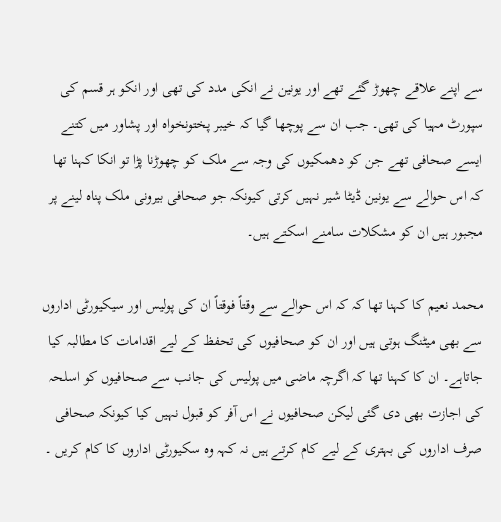سے اپنے علاقے چھوڑ گئے تھے اور یونین نے انکی مدد کی تھی اور انکو ہر قسم کی سپورٹ مہیا کی تھی۔ جب ان سے پوچھا گیا کہ خیبر پختونخواہ اور پشاور میں کتنے ایسے صحافی تھے جن کو دھمکیوں کی وجہ سے ملک کو چھوڑنا پڑا تو انکا کہنا تھا کہ اس حوالے سے یونین ڈیٹا شیر نہیں کرتی کیونکہ جو صحافی بیرونی ملک پناہ لینے پر مجبور ہیں ان کو مشکلات سامنے اسکتے ہیں۔

محمد نعیم کا کہنا تھا کہ کہ اس حوالے سے وقتاً فوقتاً ان کی پولیس اور سیکیورٹی اداروں سے بھی میٹنگ ہوتی ہیں اور ان کو صحافیوں کی تحفظ کے لیے اقدامات کا مطالبہ کیا جاتاہے۔ ان کا کہنا تھا کہ اگرچہ ماضی میں پولیس کی جانب سے صحافیوں کو اسلحہ کی اجازت بھی دی گئی لیکن صحافیوں نے اس آفر کو قبول نہیں کیا کیونکہ صحافی صرف اداروں کی بہتری کے لیے کام کرتے ہیں نہ کہہ وہ سکیورٹی اداروں کا کام کریں ۔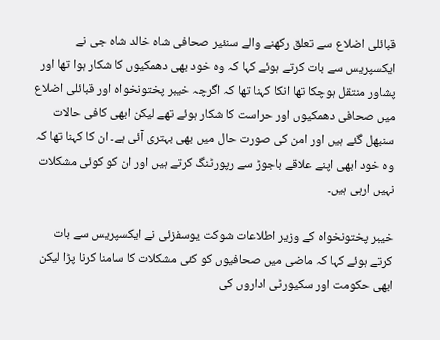قبائلی اضلاع سے تعلق رکھنے والے سنئیر صحافی شاہ خالد شاہ جی نے ایکسپریس سے بات کرتے ہوئے کہا کہ وہ خود بھی دھمکیوں کا شکار ہوا تھا اور پشاور منتقل ہوچکا تھا انکا کہنا تھا کہ اگرچہ خیبر پختونخواہ اور قبائلی اضلاع میں صحافی دھمکیوں اور حراست کا شکار ہوئے تھے لیکن ابھی کافی حالات سنبھل گئے ہیں اور امن کی صورت حال میں بھی بہتری آئی ہے۔ ان کا کہنا تھا کہ وہ خود ابھی اپنے علاقے باجوڑ سے رپورٹنگ کرتے ہیں اور ان کو کوئی مشکلات نہیں ارہی ہیں۔

خیبر پختونخواہ کے وزیر اطلاعات شوکت یوسفزئی نے ایکسپریس سے بات کرتے ہوئے کہا کہ ماضی میں صحافیوں کو کئی مشکلات کا سامنا کرنا پڑا لیکن ابھی حکومت اور سکیورٹی اداروں کی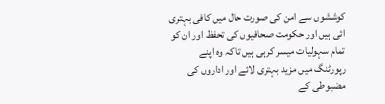کوششوں سے امن کی صورت حال میں کافی بہتری ائی ہیں اور حکومت صحافیوں کی تحفظ اور ان کو تمام سہولیات میسر کرہی ہیں تاکہ وہ اپنے رپورٹنگ میں مزید بہتری لائے اور اداروں کی مضبوطی کے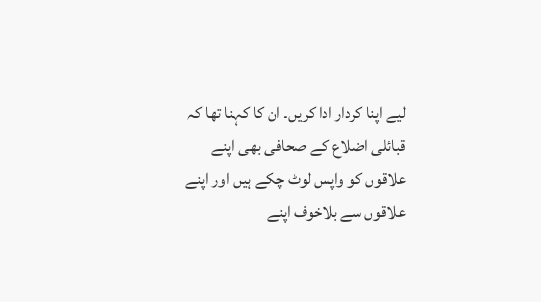لیے اپنا کردار ادا کریں۔ ان کا کہنا تھا کہ قبائلی اضلاع کے صحافی بھی اپنے علاقوں کو واپس لوٹ چکے ہیں اور اپنے علاقوں سے بلاخوف اپنے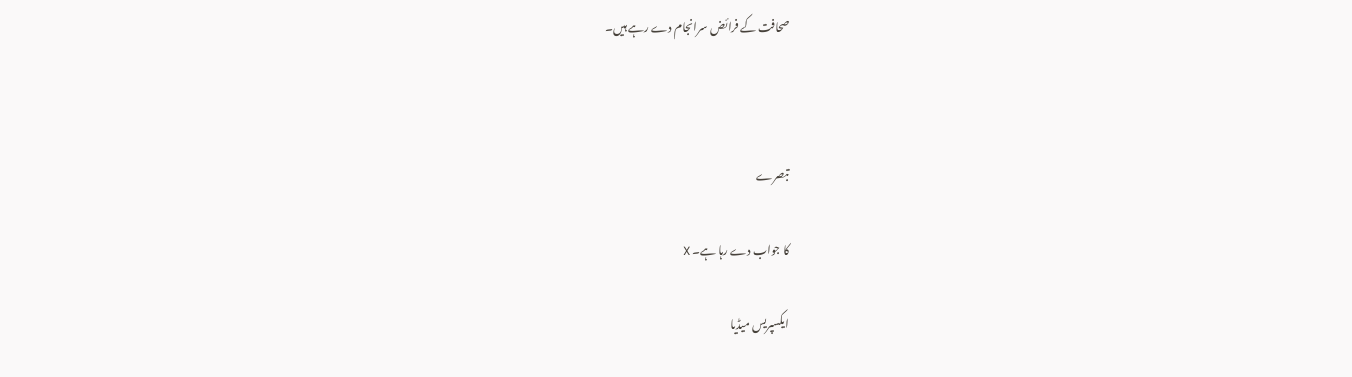صحافت کے فرائض سرانجام دے رہے ہیں۔



تبصرے

کا جواب دے رہا ہے۔ X

ایکسپریس میڈیا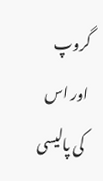گروپ اور اس کی پالیسی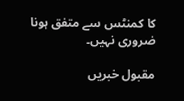کا کمنٹس سے متفق ہونا ضروری نہیں۔

مقبول خبریں